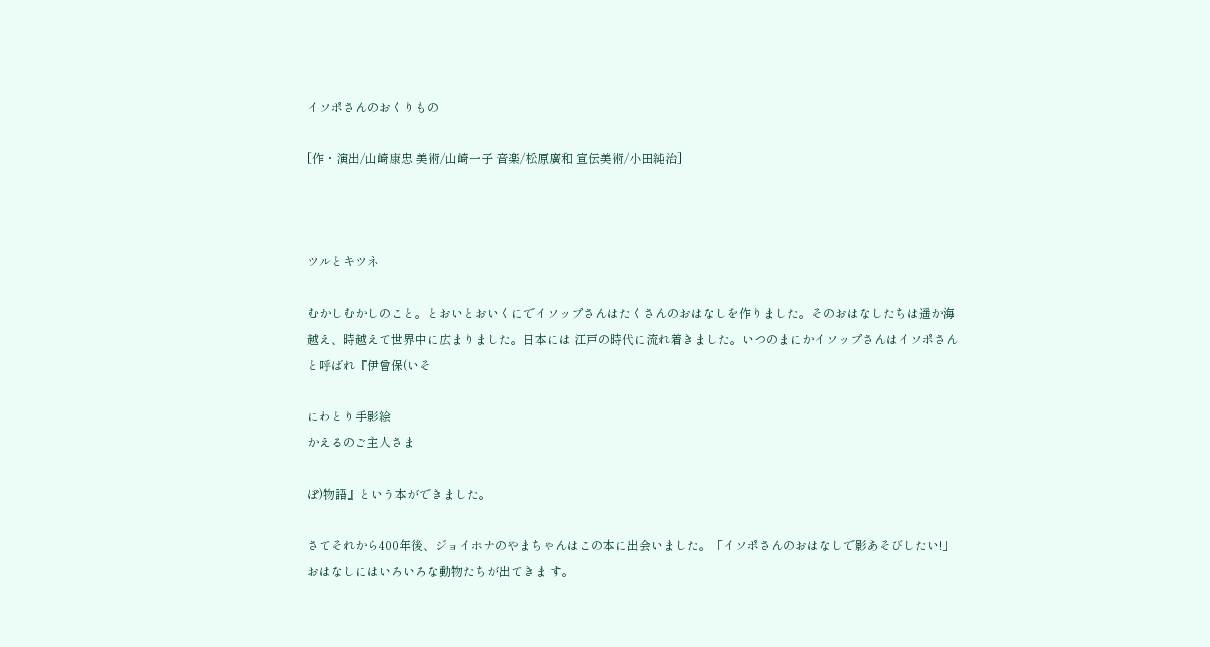イソポさんのおくりもの

[作・演出/山崎康忠 美術/山崎一子 音楽/松原廣和 宣伝美術/小田純治]



ツルとキツネ

むかしむかしのこと。とおいとおいくにでイソップさんはたくさんのおはなしを作りました。そのおはなしたちは遥か海越え、時越えて世界中に広まりました。日本には 江戸の時代に流れ着きました。いつのまにかイソップさんはイソポさんと呼ばれ『伊曾保(いそ

にわとり手影絵
かえるのご主人さま

ぽ)物語』という本ができました。

さてそれから400年後、ジョイホナのやまちゃんはこの本に出会いました。「イソポさんのおはなしで影あそびしたい!」おはなしにはいろいろな動物たちが出てきま す。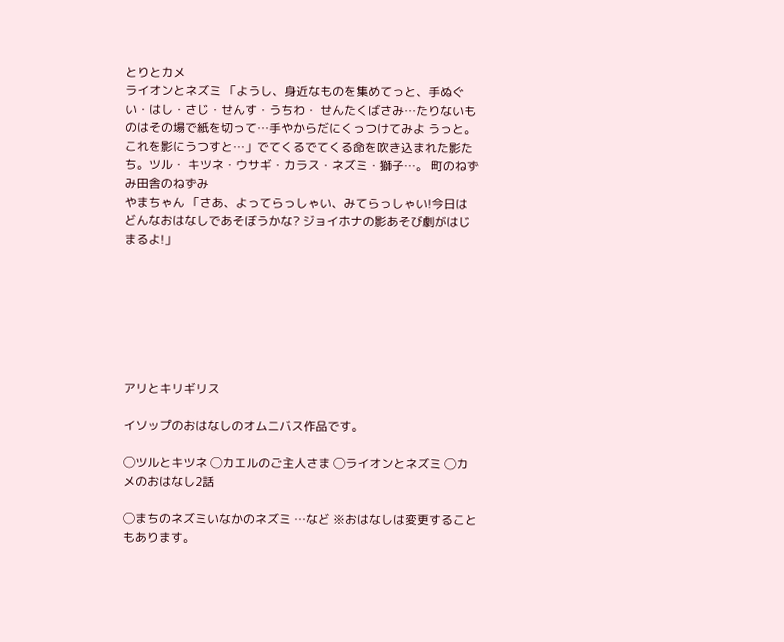とりとカメ
ライオンとネズミ 「ようし、身近なものを集めてっと、手ぬぐい・はし・さじ・せんす・うちわ・ せんたくばさみ…たりないものはその場で紙を切って…手やからだにくっつけてみよ うっと。これを影にうつすと…」でてくるでてくる命を吹き込まれた影たち。ツル・ キツネ・ウサギ・カラス・ネズミ・獅子…。 町のねずみ田舎のねずみ
やまちゃん 「さあ、よってらっしゃい、みてらっしゃい!今日はどんなおはなしであそぼうかな? ジョイホナの影あそび劇がはじまるよ!」







アリとキリギリス

イソップのおはなしのオムニバス作品です。

◯ツルとキツネ ◯カエルのご主人さま ◯ライオンとネズミ ◯カメのおはなし2話

◯まちのネズミいなかのネズミ …など ※おはなしは変更することもあります。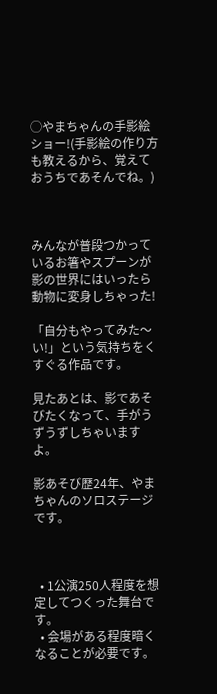◯やまちゃんの手影絵ショー!(手影絵の作り方も教えるから、覚えておうちであそんでね。)



みんなが普段つかっているお箸やスプーンが影の世界にはいったら動物に変身しちゃった!

「自分もやってみた〜い!」という気持ちをくすぐる作品です。

見たあとは、影であそびたくなって、手がうずうずしちゃいますよ。

影あそび歴24年、やまちゃんのソロステージです。



  • 1公演250人程度を想定してつくった舞台です。
  • 会場がある程度暗くなることが必要です。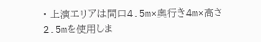• 上演エリアは間口4.5m×奥行き4m×高さ2.5mを使用しま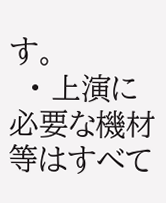す。
  • 上演に必要な機材等はすべて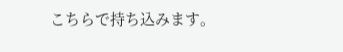こちらで持ち込みます。